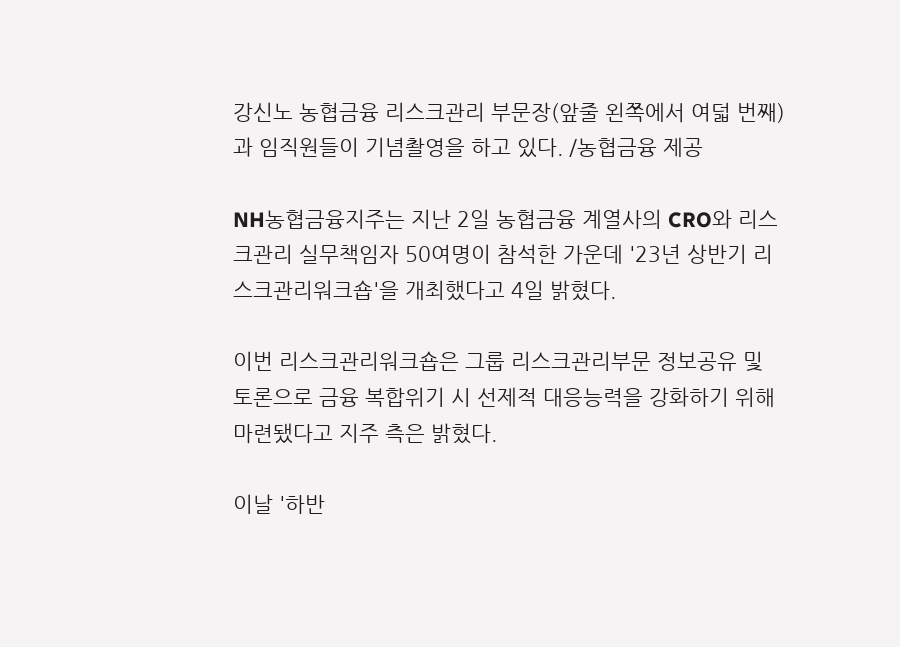강신노 농협금융 리스크관리 부문장(앞줄 왼쪽에서 여덟 번째)과 임직원들이 기념촬영을 하고 있다. /농협금융 제공

NH농협금융지주는 지난 2일 농협금융 계열사의 CRO와 리스크관리 실무책임자 50여명이 참석한 가운데 '23년 상반기 리스크관리워크숍'을 개최했다고 4일 밝혔다.

이번 리스크관리워크숍은 그룹 리스크관리부문 정보공유 및 토론으로 금융 복합위기 시 선제적 대응능력을 강화하기 위해 마련됐다고 지주 측은 밝혔다.

이날 '하반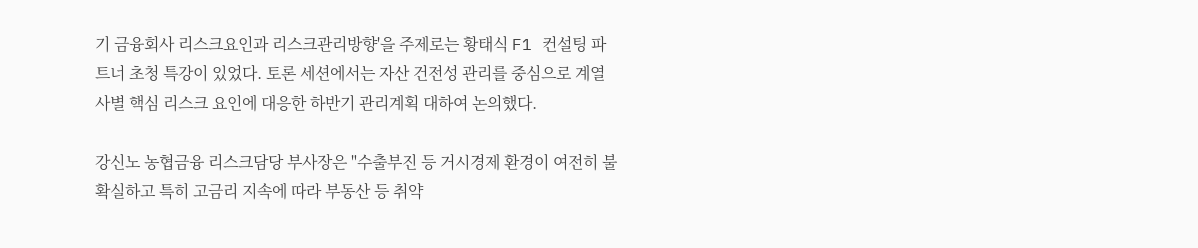기 금융회사 리스크요인과 리스크관리방향'을 주제로는 황태식 F1 컨설팅 파트너 초청 특강이 있었다. 토론 세션에서는 자산 건전성 관리를 중심으로 계열사별 핵심 리스크 요인에 대응한 하반기 관리계획 대하여 논의했다.

강신노 농협금융 리스크담당 부사장은 "수출부진 등 거시경제 환경이 여전히 불확실하고 특히 고금리 지속에 따라 부동산 등 취약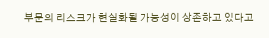부문의 리스크가 현실화될 가능성이 상존하고 있다고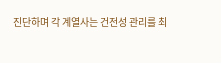진단하며 각 계열사는 건전성 관리를 최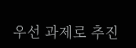우선 과제로 추진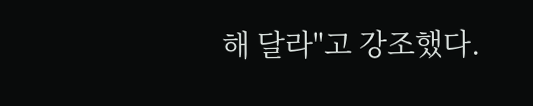해 달라"고 강조했다.